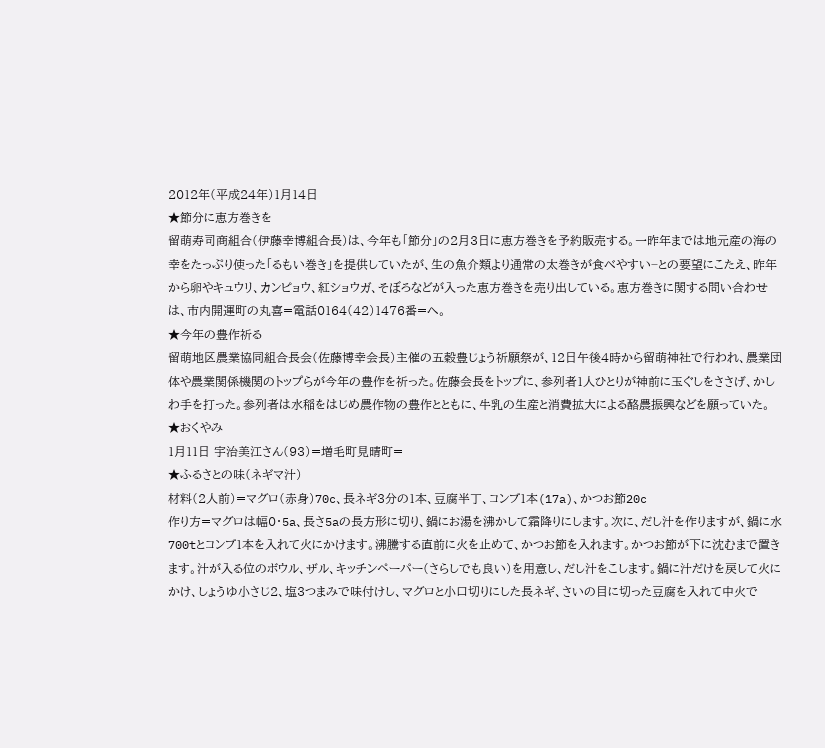2012年(平成24年)1月14日
★節分に恵方巻きを
留萌寿司商組合(伊藤幸博組合長)は、今年も「節分」の2月3日に恵方巻きを予約販売する。一昨年までは地元産の海の幸をたっぷり使った「るもい巻き」を提供していたが、生の魚介類より通常の太巻きが食べやすい−との要望にこたえ、昨年から卵やキュウリ、カンピョウ、紅ショウガ、そぼろなどが入った恵方巻きを売り出している。恵方巻きに関する問い合わせは、市内開運町の丸喜=電話0164(42)1476番=へ。
★今年の豊作祈る
留萌地区農業協同組合長会(佐藤博幸会長)主催の五穀豊じょう祈願祭が、12日午後4時から留萌神社で行われ、農業団体や農業関係機関のトップらが今年の豊作を祈った。佐藤会長をトップに、参列者1人ひとりが神前に玉ぐしをささげ、かしわ手を打った。参列者は水稲をはじめ農作物の豊作とともに、牛乳の生産と消費拡大による酪農振興などを願っていた。
★おくやみ
1月11日 宇治美江さん(93)=増毛町見晴町=
★ふるさとの味(ネギマ汁)
材料(2人前)=マグロ(赤身)70c、長ネギ3分の1本、豆腐半丁、コンブ1本(17a)、かつお節20c
作り方=マグロは幅0・5a、長さ5aの長方形に切り、鍋にお湯を沸かして霜降りにします。次に、だし汁を作りますが、鍋に水700tとコンブ1本を入れて火にかけます。沸騰する直前に火を止めて、かつお節を入れます。かつお節が下に沈むまで置きます。汁が入る位のボウル、ザル、キッチンペーパー(さらしでも良い)を用意し、だし汁をこします。鍋に汁だけを戻して火にかけ、しょうゆ小さじ2、塩3つまみで味付けし、マグロと小口切りにした長ネギ、さいの目に切った豆腐を入れて中火で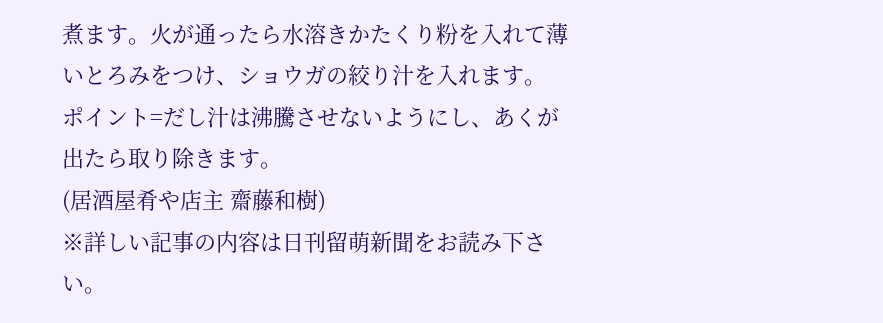煮ます。火が通ったら水溶きかたくり粉を入れて薄いとろみをつけ、ショウガの絞り汁を入れます。
ポイント=だし汁は沸騰させないようにし、あくが出たら取り除きます。
(居酒屋肴や店主 齋藤和樹)
※詳しい記事の内容は日刊留萌新聞をお読み下さい。